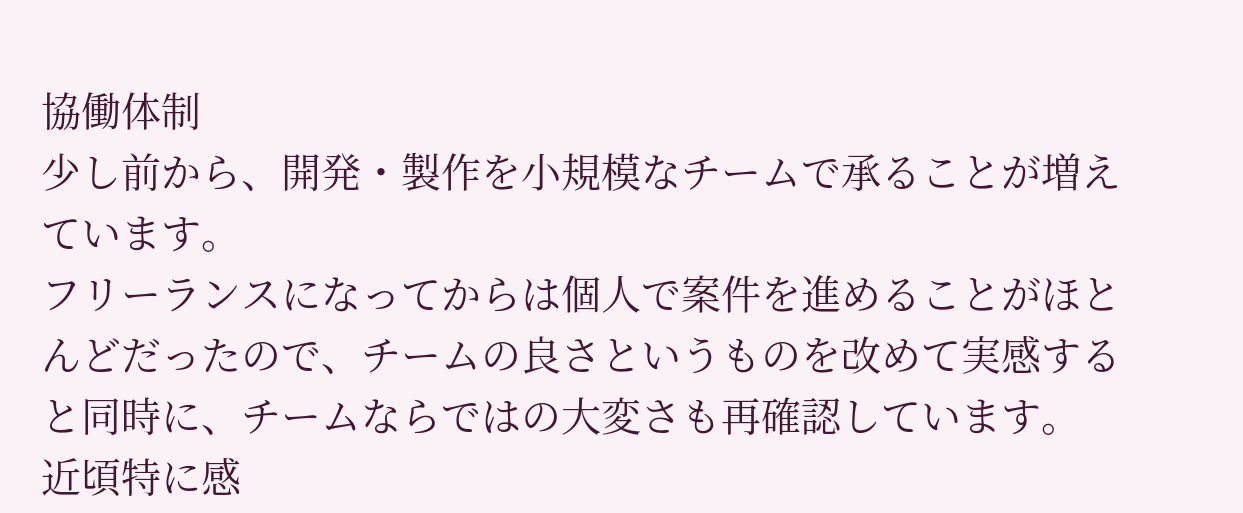協働体制
少し前から、開発・製作を小規模なチームで承ることが増えています。
フリーランスになってからは個人で案件を進めることがほとんどだったので、チームの良さというものを改めて実感すると同時に、チームならではの大変さも再確認しています。
近頃特に感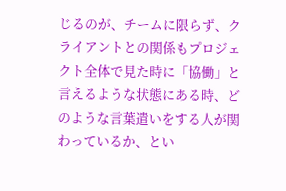じるのが、チームに限らず、クライアントとの関係もプロジェクト全体で見た時に「協働」と言えるような状態にある時、どのような言葉遣いをする人が関わっているか、とい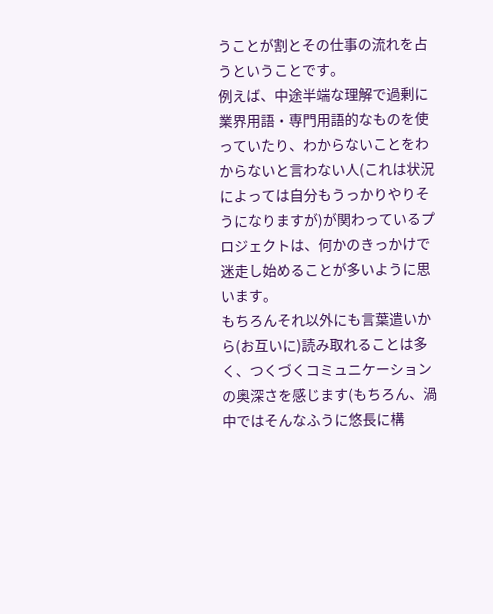うことが割とその仕事の流れを占うということです。
例えば、中途半端な理解で過剰に業界用語・専門用語的なものを使っていたり、わからないことをわからないと言わない人(これは状況によっては自分もうっかりやりそうになりますが)が関わっているプロジェクトは、何かのきっかけで迷走し始めることが多いように思います。
もちろんそれ以外にも言葉遣いから(お互いに)読み取れることは多く、つくづくコミュニケーションの奥深さを感じます(もちろん、渦中ではそんなふうに悠長に構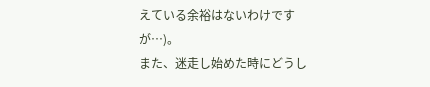えている余裕はないわけですが…)。
また、迷走し始めた時にどうし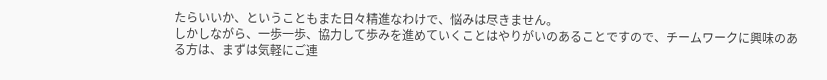たらいいか、ということもまた日々精進なわけで、悩みは尽きません。
しかしながら、一歩一歩、協力して歩みを進めていくことはやりがいのあることですので、チームワークに興味のある方は、まずは気軽にご連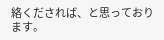絡くだされば、と思っております。